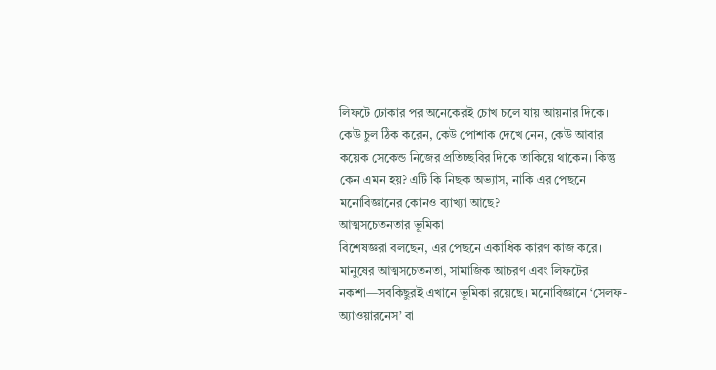লিফটে ঢোকার পর অনেকেরই চোখ চলে যায় আয়নার দিকে। কেউ চুল ঠিক করেন, কেউ পোশাক দেখে নেন, কেউ আবার কয়েক সেকেন্ড নিজের প্রতিচ্ছবির দিকে তাকিয়ে থাকেন। কিন্তু কেন এমন হয়? এটি কি নিছক অভ্যাস, নাকি এর পেছনে মনোবিজ্ঞানের কোনও ব্যাখ্যা আছে?
আত্মসচেতনতার ভূমিকা
বিশেষজ্ঞরা বলছেন, এর পেছনে একাধিক কারণ কাজ করে। মানুষের আত্মসচেতনতা, সামাজিক আচরণ এবং লিফটের নকশা—সবকিছুরই এখানে ভূমিকা রয়েছে। মনোবিজ্ঞানে ‘সেলফ-অ্যাওয়ারনেস’ বা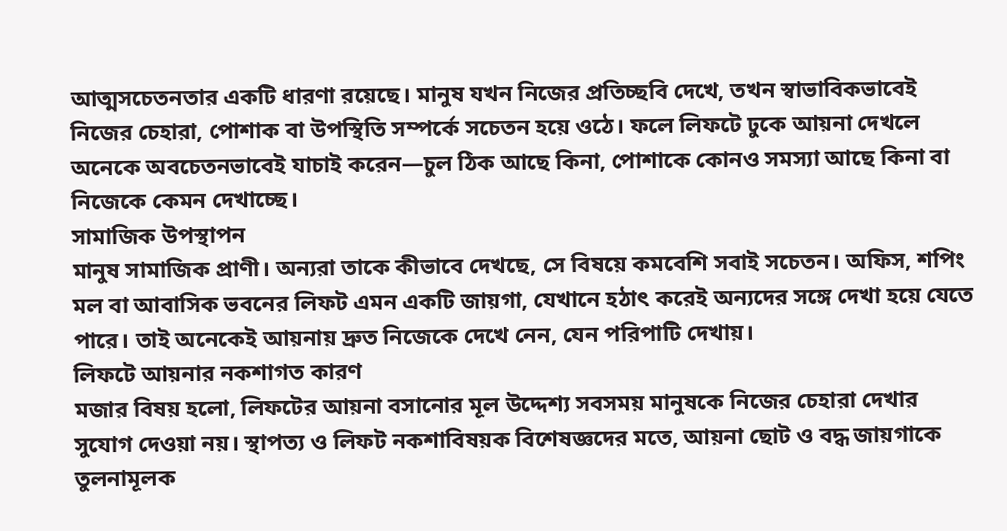আত্মসচেতনতার একটি ধারণা রয়েছে। মানুষ যখন নিজের প্রতিচ্ছবি দেখে, তখন স্বাভাবিকভাবেই নিজের চেহারা, পোশাক বা উপস্থিতি সম্পর্কে সচেতন হয়ে ওঠে। ফলে লিফটে ঢুকে আয়না দেখলে অনেকে অবচেতনভাবেই যাচাই করেন—চুল ঠিক আছে কিনা, পোশাকে কোনও সমস্যা আছে কিনা বা নিজেকে কেমন দেখাচ্ছে।
সামাজিক উপস্থাপন
মানুষ সামাজিক প্রাণী। অন্যরা তাকে কীভাবে দেখছে, সে বিষয়ে কমবেশি সবাই সচেতন। অফিস, শপিং মল বা আবাসিক ভবনের লিফট এমন একটি জায়গা, যেখানে হঠাৎ করেই অন্যদের সঙ্গে দেখা হয়ে যেতে পারে। তাই অনেকেই আয়নায় দ্রুত নিজেকে দেখে নেন, যেন পরিপাটি দেখায়।
লিফটে আয়নার নকশাগত কারণ
মজার বিষয় হলো, লিফটের আয়না বসানোর মূল উদ্দেশ্য সবসময় মানুষকে নিজের চেহারা দেখার সুযোগ দেওয়া নয়। স্থাপত্য ও লিফট নকশাবিষয়ক বিশেষজ্ঞদের মতে, আয়না ছোট ও বদ্ধ জায়গাকে তুলনামূলক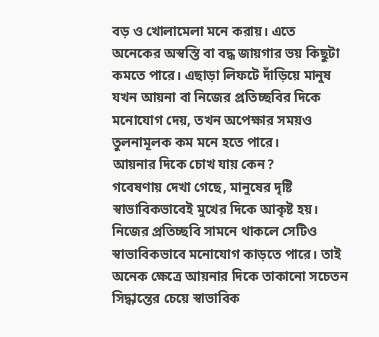বড় ও খোলামেলা মনে করায়। এতে অনেকের অস্বস্তি বা বদ্ধ জায়গার ভয় কিছুটা কমতে পারে। এছাড়া লিফটে দাঁড়িয়ে মানুষ যখন আয়না বা নিজের প্রতিচ্ছবির দিকে মনোযোগ দেয়, তখন অপেক্ষার সময়ও তুলনামূলক কম মনে হতে পারে।
আয়নার দিকে চোখ যায় কেন?
গবেষণায় দেখা গেছে, মানুষের দৃষ্টি স্বাভাবিকভাবেই মুখের দিকে আকৃষ্ট হয়। নিজের প্রতিচ্ছবি সামনে থাকলে সেটিও স্বাভাবিকভাবে মনোযোগ কাড়তে পারে। তাই অনেক ক্ষেত্রে আয়নার দিকে তাকানো সচেতন সিদ্ধান্তের চেয়ে স্বাভাবিক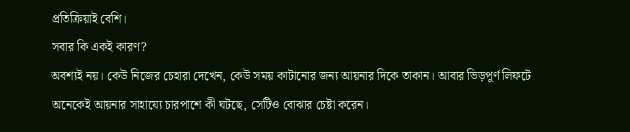প্রতিক্রিয়াই বেশি।
সবার কি একই কারণ?
অবশ্যই নয়। কেউ নিজের চেহারা দেখেন, কেউ সময় কাটানোর জন্য আয়নার দিকে তাকান। আবার ভিড়পূর্ণ লিফটে অনেকেই আয়নার সাহায্যে চারপাশে কী ঘটছে, সেটিও বোঝার চেষ্টা করেন।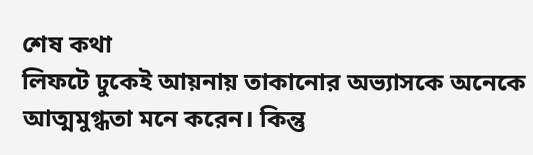শেষ কথা
লিফটে ঢুকেই আয়নায় তাকানোর অভ্যাসকে অনেকে আত্মমুগ্ধতা মনে করেন। কিন্তু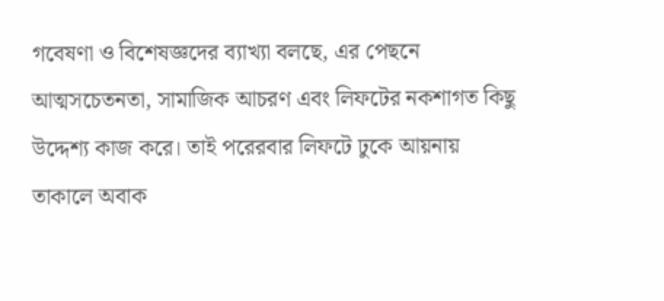গবেষণা ও বিশেষজ্ঞদের ব্যাখ্যা বলছে, এর পেছনে আত্মসচেতনতা, সামাজিক আচরণ এবং লিফটের নকশাগত কিছু উদ্দেশ্য কাজ করে। তাই পরেরবার লিফটে ঢুকে আয়নায় তাকালে অবাক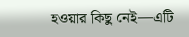হওয়ার কিছু নেই—এটি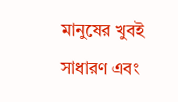মানুষের খুবই সাধারণ এবং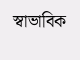স্বাভাবিক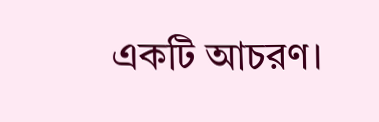একটি আচরণ।